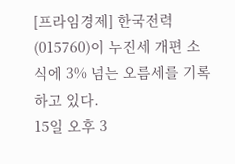[프라임경제] 한국전력(015760)이 누진세 개편 소식에 3% 넘는 오름세를 기록하고 있다.
15일 오후 3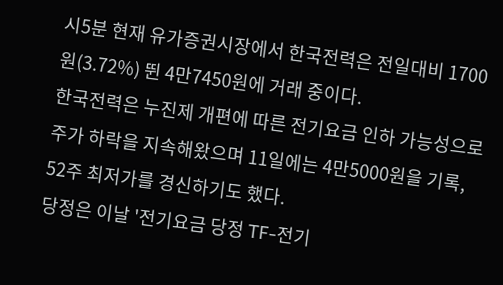시5분 현재 유가증권시장에서 한국전력은 전일대비 1700원(3.72%) 뛴 4만7450원에 거래 중이다.
한국전력은 누진제 개편에 따른 전기요금 인하 가능성으로 주가 하락을 지속해왔으며 11일에는 4만5000원을 기록, 52주 최저가를 경신하기도 했다.
당정은 이날 '전기요금 당정 TF-전기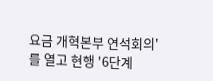요금 개혁본부 연석회의'를 열고 현행 '6단계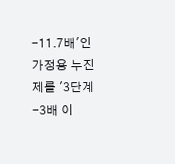-11.7배'인 가정용 누진제를 '3단계-3배 이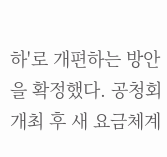하'로 개편하는 방안을 확정했다. 공청회 개최 후 새 요금체계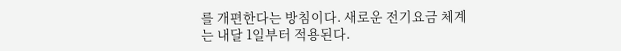를 개편한다는 방침이다. 새로운 전기요금 체계는 내달 1일부터 적용된다.